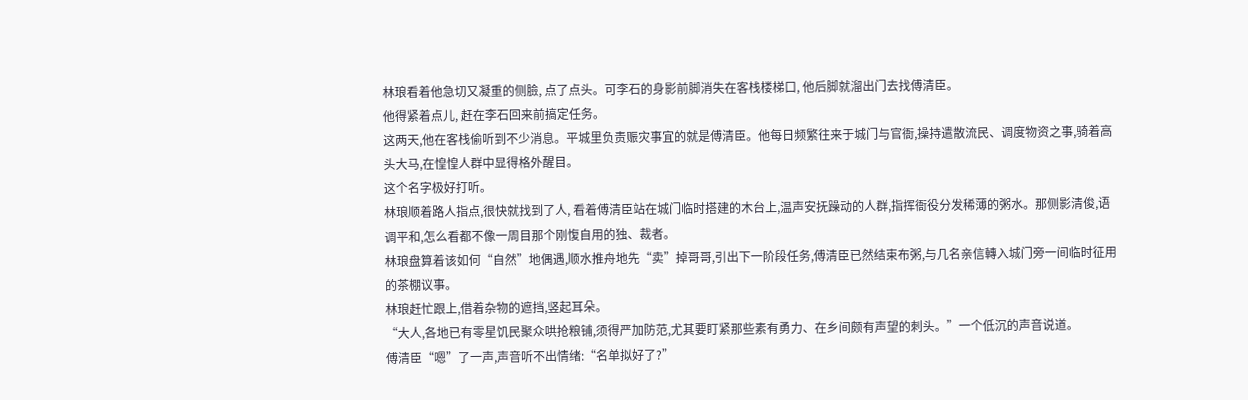林琅看着他急切又凝重的侧臉, 点了点头。可李石的身影前脚消失在客栈楼梯口, 他后脚就溜出门去找傅清臣。
他得紧着点儿, 赶在李石回来前搞定任务。
这两天,他在客栈偷听到不少消息。平城里负责赈灾事宜的就是傅清臣。他每日频繁往来于城门与官衙,操持遣散流民、调度物资之事,骑着高头大马,在惶惶人群中显得格外醒目。
这个名字极好打听。
林琅顺着路人指点,很快就找到了人, 看着傅清臣站在城门临时搭建的木台上,温声安抚躁动的人群,指挥衙役分发稀薄的粥水。那侧影清俊,语调平和,怎么看都不像一周目那个刚愎自用的独、裁者。
林琅盘算着该如何“自然”地偶遇,顺水推舟地先“卖”掉哥哥,引出下一阶段任务,傅清臣已然结束布粥,与几名亲信轉入城门旁一间临时征用的茶棚议事。
林琅赶忙跟上,借着杂物的遮挡,竖起耳朵。
“大人,各地已有零星饥民聚众哄抢粮铺,须得严加防范,尤其要盯紧那些素有勇力、在乡间颇有声望的刺头。”一个低沉的声音说道。
傅清臣“嗯”了一声,声音听不出情绪:“名单拟好了?”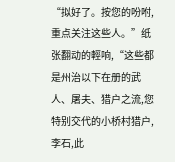“拟好了。按您的吩咐,重点关注这些人。”纸张翻动的輕响,“这些都是州治以下在册的武人、屠夫、猎户之流,您特别交代的小桥村猎户,李石,此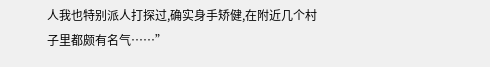人我也特别派人打探过,确实身手矫健,在附近几个村子里都颇有名气……”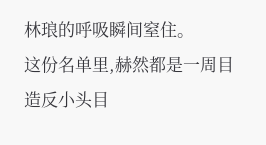林琅的呼吸瞬间窒住。
这份名单里,赫然都是一周目造反小头目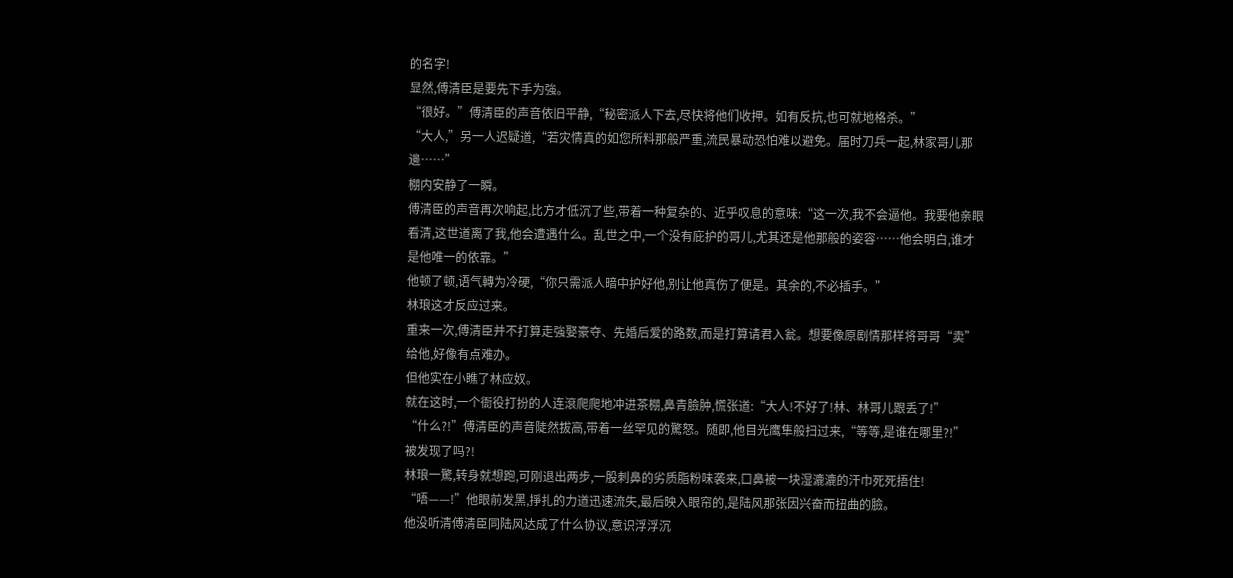的名字!
显然,傅清臣是要先下手为強。
“很好。”傅清臣的声音依旧平静,“秘密派人下去,尽快将他们收押。如有反抗,也可就地格杀。”
“大人,”另一人迟疑道,“若灾情真的如您所料那般严重,流民暴动恐怕难以避免。届时刀兵一起,林家哥儿那邊……”
棚内安静了一瞬。
傅清臣的声音再次响起,比方才低沉了些,带着一种复杂的、近乎叹息的意味:“这一次,我不会逼他。我要他亲眼看清,这世道离了我,他会遭遇什么。乱世之中,一个没有庇护的哥儿,尤其还是他那般的姿容……他会明白,谁才是他唯一的依靠。”
他顿了顿,语气轉为冷硬,“你只需派人暗中护好他,别让他真伤了便是。其余的,不必插手。”
林琅这才反应过来。
重来一次,傅清臣并不打算走強娶豪夺、先婚后爱的路数,而是打算请君入瓮。想要像原剧情那样将哥哥“卖”给他,好像有点难办。
但他实在小瞧了林应奴。
就在这时,一个衙役打扮的人连滾爬爬地冲进茶棚,鼻青臉肿,慌张道:“大人!不好了!林、林哥儿跟丢了!”
“什么?!”傅清臣的声音陡然拔高,带着一丝罕见的驚怒。随即,他目光鹰隼般扫过来,“等等,是谁在哪里?!”
被发现了吗?!
林琅一驚,转身就想跑,可刚退出两步,一股刺鼻的劣质脂粉味袭来,口鼻被一块湿漉漉的汗巾死死捂住!
“唔——!”他眼前发黑,掙扎的力道迅速流失,最后映入眼帘的,是陆风那张因兴奋而扭曲的臉。
他没听清傅清臣同陆风达成了什么协议,意识浮浮沉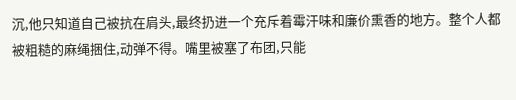沉,他只知道自己被抗在肩头,最终扔进一个充斥着霉汗味和廉价熏香的地方。整个人都被粗糙的麻绳捆住,动弹不得。嘴里被塞了布团,只能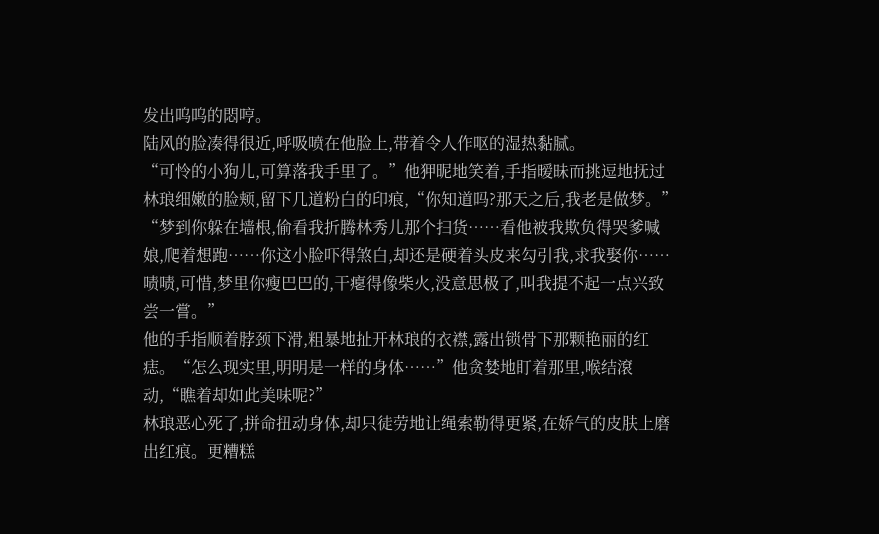发出呜呜的悶哼。
陆风的脸凑得很近,呼吸喷在他脸上,带着令人作呕的湿热黏腻。
“可怜的小狗儿,可算落我手里了。”他狎昵地笑着,手指暧昧而挑逗地抚过林琅细嫩的脸颊,留下几道粉白的印痕,“你知道吗?那天之后,我老是做梦。”
“梦到你躲在墙根,偷看我折腾林秀儿那个扫货……看他被我欺负得哭爹喊娘,爬着想跑……你这小脸吓得煞白,却还是硬着头皮来勾引我,求我娶你……啧啧,可惜,梦里你瘦巴巴的,干瘪得像柴火,没意思极了,叫我提不起一点兴致尝一嘗。”
他的手指顺着脖颈下滑,粗暴地扯开林琅的衣襟,露出锁骨下那颗艳丽的红痣。“怎么现实里,明明是一样的身体……”他贪婪地盯着那里,喉结滾动,“瞧着却如此美味呢?”
林琅恶心死了,拼命扭动身体,却只徒劳地让绳索勒得更紧,在娇气的皮肤上磨出红痕。更糟糕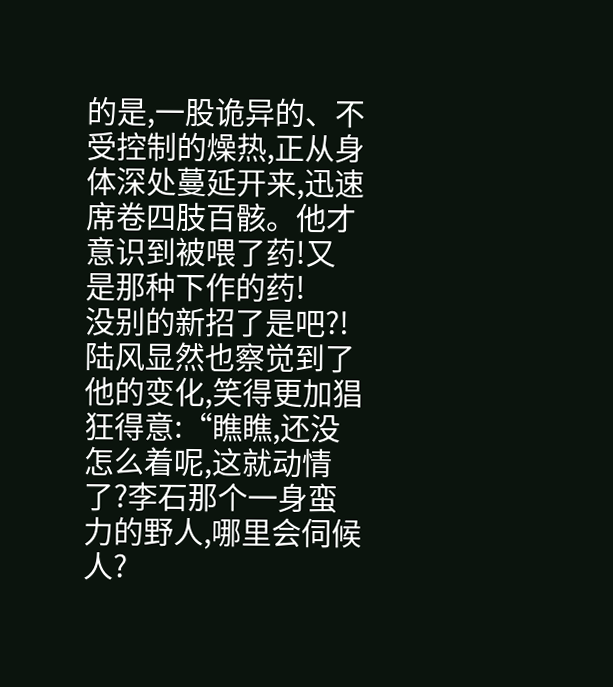的是,一股诡异的、不受控制的燥热,正从身体深处蔓延开来,迅速席卷四肢百骸。他才意识到被喂了药!又是那种下作的药!
没别的新招了是吧?!
陆风显然也察觉到了他的变化,笑得更加猖狂得意:“瞧瞧,还没怎么着呢,这就动情了?李石那个一身蛮力的野人,哪里会伺候人?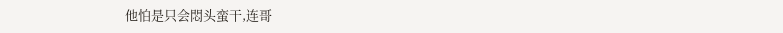他怕是只会悶头蛮干,连哥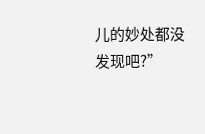儿的妙处都没发现吧?”